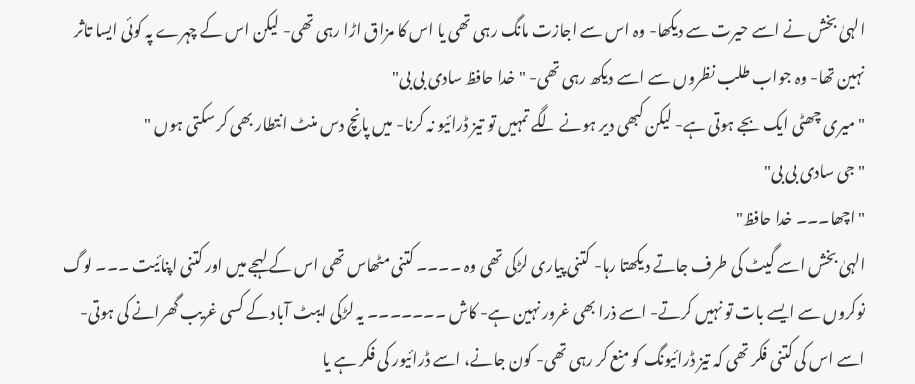الہیٰ بخش نے اسے حیرت سے دیکھا- وہ اس سے اجازت مانگ رہی تھی یا اس کا مزاق اڑا رہی تھی- لیکن اس کے چہرے پہ کوئی ایسا تاثر نہین تھا- وہ جواب طلب نظروں سے اسے دیکھ رہی تھی- "خدا حافظ سادی بی بی"
"میری چھٹی ایک بجے ہوتی ہے- لیکن کبھی دیر ہونے لگے تمہیں تو تیز ڈرائیو نہ کرنا- میں پانچ دس منٹ انتطار بھی کر سکتی ہوں "
"جی سادی بی بی"
"اچھا۔۔۔ خدا حافظ"
الہیٰ بخش اسے گیٹ کی طرف جاتے دیکھتا رہا- کتنی پیاری لڑکی تھی وہ ۔۔۔۔ کتنی مٹھاس تھی اس کے لہجے میں اور کتنی اپنائیت ۔۔۔ لوگ نوکروں سے ایسے بات تو نہیں کرتے- اسے ذرا بھی غرور نہین ہے- کاش ۔۔۔۔۔۔۔ یہ لڑکی ایبٹ آباد کے کسی غریب گھرانے کی ہوتی- اسے اس کی کتنی فکر تھی کہ تیز ڈرائیونگ کو منع کر رہی تھی- کون جانے، اسے ڈرائیور کی فکر ہے یا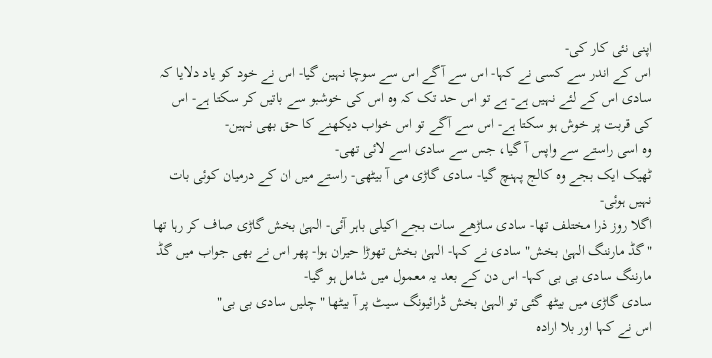اپنی نئی کار کی-
اس کے اندر سے کسی نے کہا- اس سے آگے اس سے سوچا نہین گیا- اس نے خود کو یاد دلایا کہ سادی اس کے لئے نہیں ہے- ہے تو اس حد تک کہ وہ اس کی خوشبو سے باتیں کر سکتا ہے- اس کی قربت پر خوش ہو سکتا ہے- اس سے آگے تو اس خواب دیکھنے کا حق بھی نہین-
وہ اسی راستے سے واپس آ گیا، جس سے سادی اسے لائی تھی-
ٹھیک ایک بجے وہ کالج پہنچ گیا- سادی گاڑی می آ بیٹھی- راستے میں ان کے درمیان کوئی بات نہیں ہوئی-
اگلا روز ذرا مختلف تھا- سادی ساڑھے سات بجے اکیلی باہر آئی- الہیٰ بخش گاڑی صاف کر رہا تھا "گڈ مارننگ الہیٰ بخش" سادی نے کہا- الہیٰ بخش تھوڑا حیران ہوا- پھر اس نے بھی جواب میں گڈ مارننگ سادی بی بی کہا- اس دن کے بعد یہ معمول میں شامل ہو گیا-
سادی گاڑی میں بیٹھ گئی تو الہیٰ بخش ڈرائیونگ سیٹ پر آ بیٹھا "چلیں سادی بی بی"
اس نے کہا اور بلا ارادہ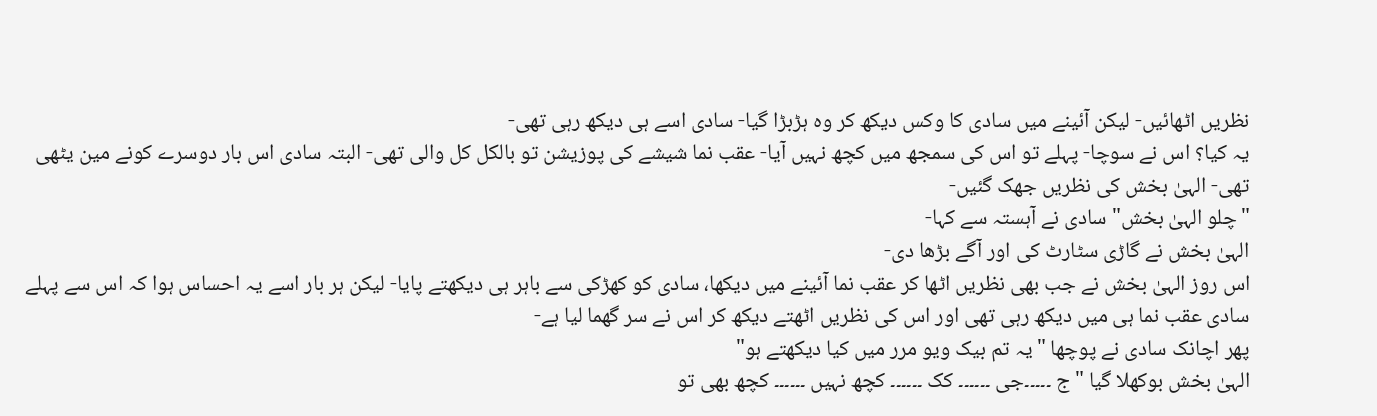نظریں اٹھائیں- لیکن آئینے میں سادی کا وکس دیکھ کر وہ ہڑبڑا گیا- سادی اسے ہی دیکھ رہی تھی-
یہ کیا؟ اس نے سوچا- پہلے تو اس کی سمجھ میں کچھ نہیں آیا- عقب نما شیشے کی پوزیشن تو بالکل کل والی تھی- البتہ سادی اس بار دوسرے کونے مین یٹھی تھی- الہیٰ بخش کی نظریں جھک گئیں-
"چلو الہیٰ بخش" سادی نے آہستہ سے کہا-
الہیٰ بخش نے گاڑی سٹارٹ کی اور آگے بڑھا دی-
اس روز الہیٰ بخش نے جب بھی نظریں اٹھا کر عقب نما آئینے میں دیکھا، سادی کو کھڑکی سے باہر ہی دیکھتے پایا- لیکن ہر بار اسے یہ احساس ہوا کہ اس سے پہلے سادی عقب نما ہی میں دیکھ رہی تھی اور اس کی نظریں اٹھتے دیکھ کر اس نے سر گھما لیا ہے-
پھر اچانک سادی نے پوچھا "یہ تم بیک ویو مرر میں کیا دیکھتے ہو"
الہیٰ بخش بوکھلا گیا "ج ۔۔۔۔۔جی ۔۔۔۔۔۔ کک ۔۔۔۔۔۔ کچھ نہیں ۔۔۔۔۔۔ کچھ بھی تو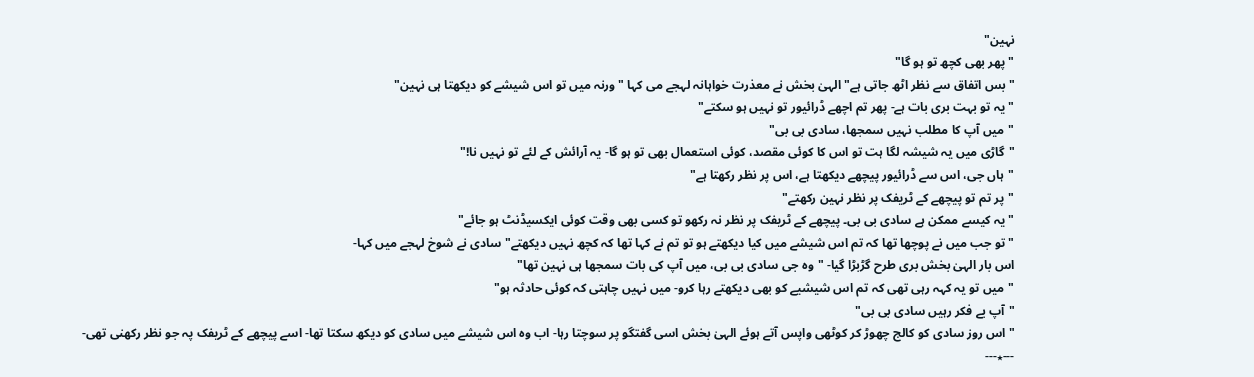نہین"
"پھر بھی کچھ تو ہو گا"
"بس اتفاق سے نظر اٹھ جاتی ہے" الہیٰ بخش نے معذرت خواہانہ لہجے می کہا "ورنہ میں تو اس شیشے کو دیکھتا ہی نہین"
"یہ تو بہت بری بات ہے- پھر تم اچھے ڈرائیور تو نہیں ہو سکتے"
"میں آپ کا مطلب نہیں سمجھا، سادی بی بی"
"گاڑی میں یہ شیشہ لگا ہت تو اس کا کوئی مقصد، کوئی استعمال بھی تو ہو گا- یہ آرائش کے لئے تو نہیں نا!"
"ہاں جی، اس سے ڈرائیور پیچھے دیکھتا ہے، اس پر نظر رکھتا ہے"
"پر تم تو پیچھے کے ٹریفک پر نظر نہین رکھتے"
"یہ کیسے ممکن ہے سادی بی بی۔ پیچھے کے ٹریفک پر نظر نہ رکھو تو کسی بھی وقت کوئی ایکسیڈنٹ ہو جائے"
"تو جب میں نے پوچھا تھا کہ تم اس شیشے میں کیا دیکھتے ہو تو تم نے کہا تھا کہ کچھ نہیں دیکھتے" سادی نے شوخ لہجے میں کہا-
اس بار الہیٰ بخش بری طرح گڑبڑا گیا- "وہ جی سادی بی بی، میں آپ کی بات سمجھا ہی نہین تھا"
"میں تو یہ کہہ رہی تھی کہ تم اس شیشیے کو بھی دیکھتے رہا کرو- میں نہیں چاہتی کہ کوئی حادثہ ہو"
"آپ بے فکر رہیں سادی بی بی"
"اس روز سادی کو کالج چھوڑ کر کوٹھی واپس آتے ہوئے الہیٰ بخش اسی گفتگو پر سوچتا رہا- اب وہ اس شیشے میں سادی کو دیکھ سکتا تھا- اسے پیچھے کے ٹریفک پہ جو نظر رکھنی تھی-
---٭---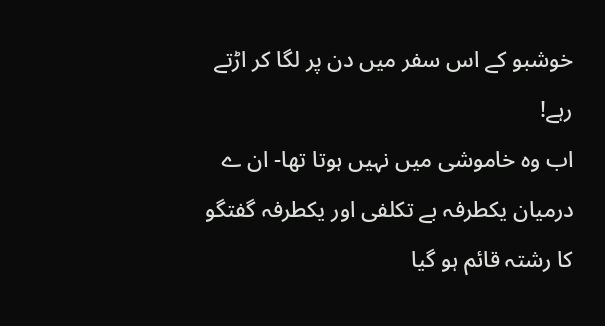خوشبو کے اس سفر میں دن پر لگا کر اڑتے رہے!
اب وہ خاموشی میں نہیں ہوتا تھا- ان ے درمیان یکطرفہ بے تکلفی اور یکطرفہ گفتگو کا رشتہ قائم ہو گیا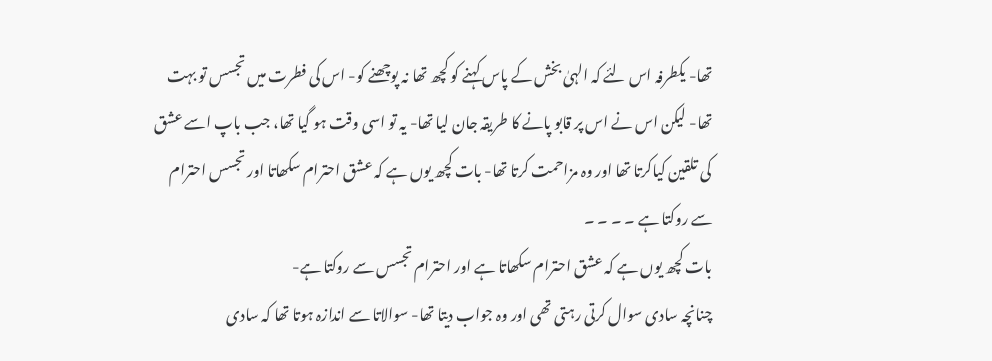تھا- یکطرفہ اس لئے کہ الہیٰ بخش کے پاس کہنے کو کچھ تھا نہ پوچھنے کو- اس کی فطرت میں تجسس تو بہت تھا- لیکن اس نے اس پر قابو پانے کا طریقہ جان لیا تھا- یہ تو اسی وقت ہو گیا تھا، جب باپ اسے عشق کی تلقین کیاکرتا تھا اور وہ مزاحمت کرتا تھا- بات کچھ یوں ہے کہ عشق احترام سکھاتا اور تجسس احترام سے روکتا ہے ۔ ۔ ۔ ۔
بات کچھ یوں ہے کہ عشق احترام سکھاتا ہے اور احترام تجسس سے روکتا ہے-
چنانچہ سادی سوال کرتی رہتی تھی اور وہ جواب دیتا تھا- سوالاتا سے اندازہ ہوتا تھا کہ سادی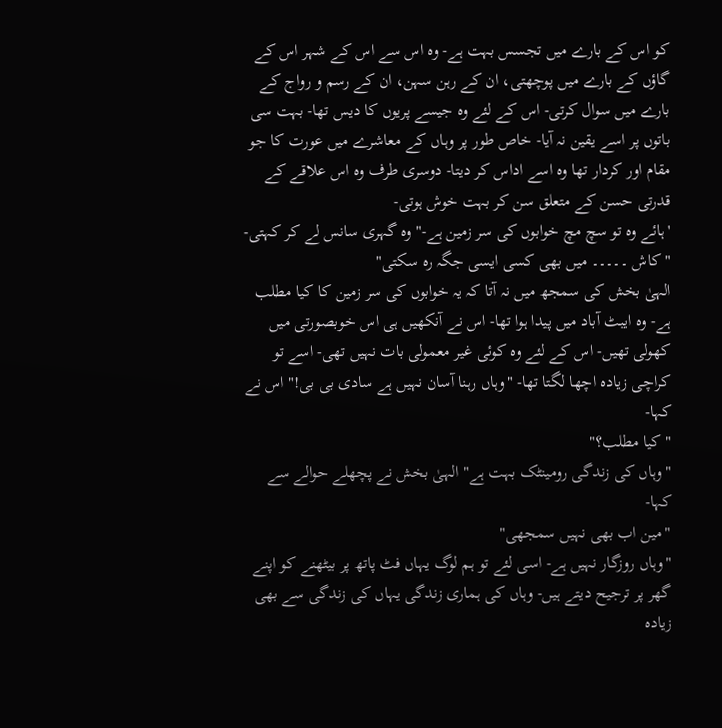کو اس کے بارے میں تجسس بہت ہے- وہ اس سے اس کے شہر اس کے گاؤں کے بارے میں پوچھتی، ان کے رہن سہن، ان کے رسم و رواج کے بارے میں سوال کرتی- اس کے لئے وہ جیسے پریوں کا دیس تھا- بہت سی باتوں پر اسے یقین نہ آیا- خاص طور پر وہاں کے معاشرے میں عورت کا جو مقام اور کردار تھا وہ اسے اداس کر دیتا- دوسری طرف وہ اس علاقے کے قدرتی حسن کے متعلق سن کر بہت خوش ہوتی-
'ہائے وہ تو سچ مچ خوابوں کی سر زمین ہے-" وہ گہری سانس لے کر کہتی- "کاش ۔۔۔۔۔ میں بھی کسی ایسی جگہ رہ سکتی"
الہیٰ بخش کی سمجھ میں نہ آتا کہ یہ خوابوں کی سر زمین کا کیا مطلب ہے- وہ ایبٹ آباد میں پیدا ہوا تھا- اس نے آنکھیں ہی اس خوبصورتی میں کھولی تھیں- اس کے لئے وہ کوئی غیر معمولی بات نہیں تھی- اسے تو کراچی زیادہ اچھا لگتا تھا- "وہاں رہنا آسان نہیں ہے سادی بی بی!" اس نے کہا-
"کیا مطلب؟"
"وہاں کی زندگی رومینٹک بہت ہے" الہیٰ بخش نے پچھلے حوالے سے کہا-
"مین اب بھی نہیں سمجھی"
"وہاں روزگار نہیں ہے- اسی لئے تو ہم لوگ یہاں فٹ پاتھ پر بیٹھنے کو اپنے گھر پر ترجیح دیتے ہیں- وہاں کی ہماری زندگی یہاں کی زندگی سے بھی زیادہ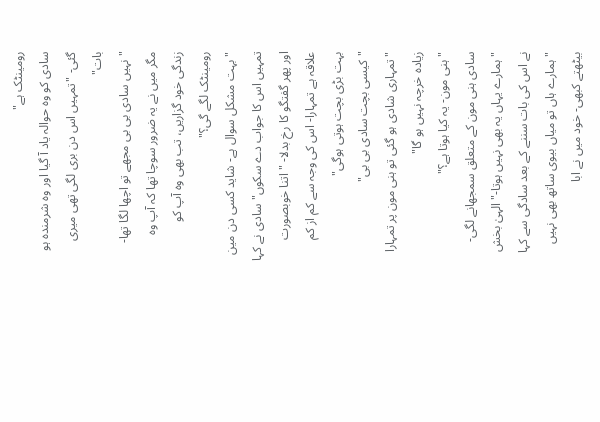رومینٹک ہے"
سادی کو وہ حوالہ یاد آ گیا اور وہ شرمندہ ہو گئی- "تمہیں اس دن بری لگی تھی میری بات"
"نہیں سادی بی بی مجھے تو اچھا لگا تھا- مگر میں نے یہ ضرور سوچا تھا کہ آپ وہ زندگی خود گزاریں، تب بھی وہ آپ کو رومینٹک لگے گی؟"
"بہت مشکل سوال ہے- شاید کسی دن مین تمہیں اس کا جواب دے سکوں" سادی نے کہا اور پھر گفتگو کا رخ بدلا- " اتنا خوبصورت علاقہ ہے تمہارا- اس کی وجہ سے کم از کم بہت بڑی بچت ہوتی ہوگی"
"کیسی بچت سادی بی بی"
"تمہاری شادی ہو گئی تو ہنی مون پر تمہارا زیادہ خرچہ نہیں ہو گا"
"ہنی مون- یہ کیا ہوتا ہے؟"
سادی ہنی مون کے متعلق سمجھانے لگی-
"ہمارے یہاں یہ بھی نہیں ہوتا-" الہیٰ بخش نے اس کی بات سننے کے بعد سادگی سے کہا "ہمارے ہاں تو میاں بیوی ساتھ بھی نہیں بیٹھتے کبھی- خود میں نے ابا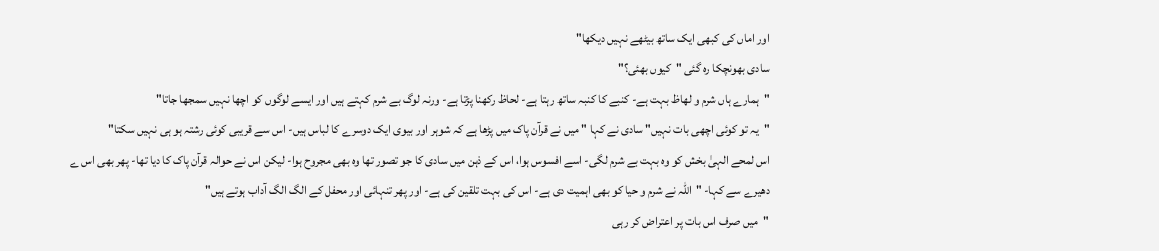اور اماں کی کبھی ایک ساتھ بیٹھے نہیں دیکھا"
سادی بھونچکا رہ گئی "کیوں بھئی؟"
"ہمارے ہاں شرم و لھاظ بہت ہے- کنبے کا کنبہ ساتھ رہتا ہے- لحاظ رکھنا پڑتا ہے- ورنہ لوگ بے شرم کہتے ہیں اور ایسے لوگوں کو اچھا نہیں سمجھا جاتا"
"یہ تو کوئی اچھی بات نہیں" سادی نے کہا " میں نے قرآن پاک میں پڑھا ہے کہ شوہر اور بیوی ایک دوسرے کا لباس ہیں- اس سے قریبی کوئی رشتہ ہو ہی نہیں سکتا"
اس لمحے الہیٰ بخش کو وہ بہت بے شرم لگی- اسے افسوس ہوا، اس کے ذہن میں سادی کا جو تصور تھا وہ بھی مجروح ہوا- لیکن اس نے حوالہ قرآن پاک کا دیا تھا- پھر بھی اس ے دھیرے سے کہا- "اللہ نے شرم و حیا کو بھی اہمیت دی ہے- اس کی بہت تلقین کی ہے- اور پھر تنہائی اور محفل کے الگ الگ آداب ہوتے ہیں"
"میں صرف اس بات پر اعتراض کر رہی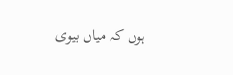ہوں کہ میاں بیوی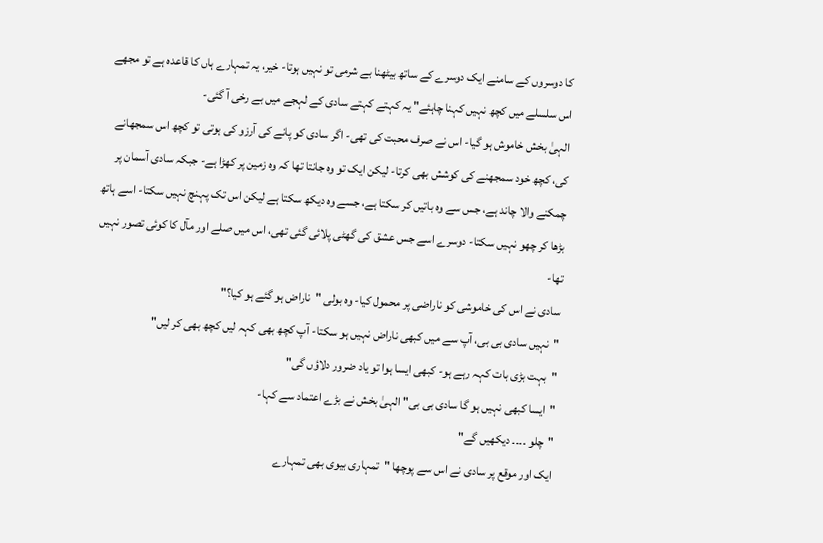کا دوسروں کے سامنے ایک دوسرے کے ساتھ بیٹھنا بے شرمی تو نہیں ہوتا- خیر، یہ تمہارے ہاں کا قاعدہ ہے تو مجھے اس سلسلے میں کچھ نہیں کہنا چاہئے" یہ کہتے کہتے سادی کے لہجے میں بے رخی آ گئی-
الہیٰ بخش خاموش ہو گیا- اس نے صرف محبت کی تھی- اگر سادی کو پانے کی آرزو کی ہوتی تو کچھ اس سمجھانے کی، کچھ خود سمجھنے کی کوشش بھی کرتا- لیکن ایک تو وہ جانتا تھا کہ وہ زمین پر کھڑا ہے- جبکہ سادی آسمان پر چمکنے والا چاند ہے، جس سے وہ باتیں کر سکتا ہے، جسے وہ دیکھ سکتا ہے لیکن اس تک پہنچ نہیں سکتا- اسے ہاتھ بڑھا کر چھو نہیں سکتا- دوسرے اسے جس عشق کی گھٹی پلائی گئی تھی، اس میں صلے اور مآل کا کوئی تصور نہیں تھا-
سادی نے اس کی خاموشی کو ناراضی پر محمول کیا- وہ بولی "ناراض ہو گئے ہو کیا؟"
"نہیں سادی بی بی، آپ سے میں کبھی ناراض نہیں ہو سکتا- آپ کچھ بھی کہہ لیں کچھ بھی کر لیں"
"بہت بڑی بات کہہ رہے ہو- کبھی ایسا ہوا تو یاد ضرور دلاؤں گی"
"ایسا کبھی نہیں ہو گا سادی بی بی" الہیٰ بخش نے بڑے اعتماد سے کہا-
"چلو ۔۔۔۔ دیکھیں گے"
ایک اور موقع پر سادی نے اس سے پوچھا "تمہاری بیوی بھی تمہارے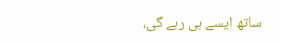ساتھ ایسے ہی رہے گی،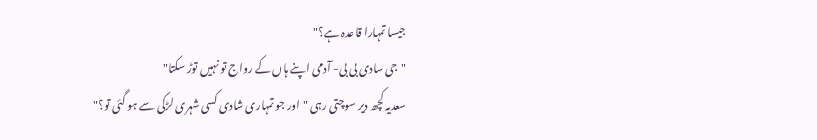جیسا تمہارا قاعدہ ہے؟"
"جی سادی بی بی- آدمی اپنے ہاں کے رواج تو نہیں توڑ سکتا"
سعدیہ کچھ دیر سوچتی رہی "اور جو تمہاری شادی کسی شہری لڑکی سے ہو گئی تو؟"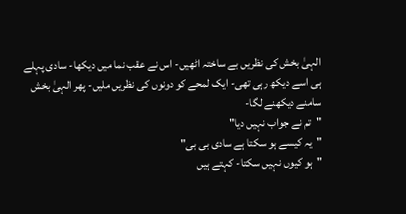الہیٰ بخش کی نظریں بے ساختہ اٹھیں- اس نے عقب نما میں دیکھا- سادی پہلے ہی اسے دیکھ رہی تھی- ایک لمحے کو دونوں کی نظریں ملیں- پھر الہیٰ بخش سامنے دیکھنے لگا-
"تم نے جواب نہیں دیا"
"یہ کیسے ہو سکتا ہے سادی بی بی"
"ہو کیوں نہیں سکتا- کہتے ہیں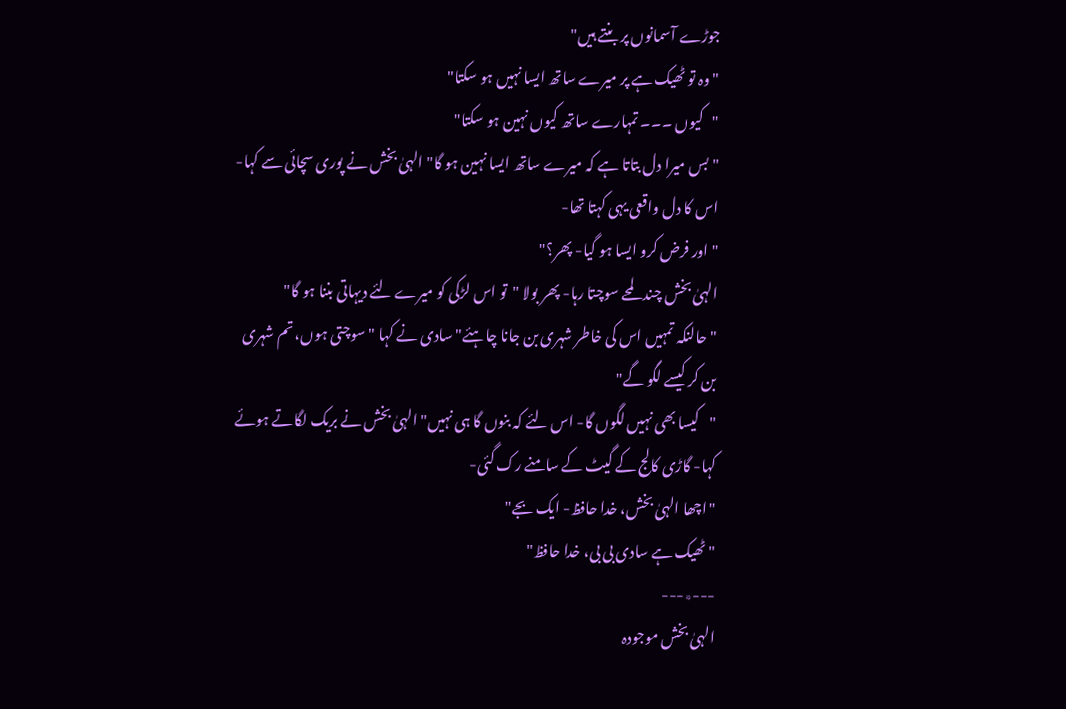جوڑے آسمانوں پر بنتے ہیں"
"وہ تو ٹھیک ہے پر میرے ساتھ ایسا نہیں ہو سکتا"
"کیوں ۔۔۔ تمہارے ساتھ کیوں نہین ہو سکتا"
"بس میرا دل بتاتا ہے کہ میرے ساتھ ایسا نہین ہو گا" الہیٰ بخش نے پوری سچائی سے کہا- اس کا دل واقعی یہی کہتا تھا-
"اور فرض کرو ایسا ہو گیا- پھر؟"
الہیٰ بخش چند لمحے سوچتا رہا- پھر بولا "تو اس لڑکی کو میرے لئے دیہاتی بننا ہو گا"
"حالنکہ تمہیں اس کی خاطر شہری بن جانا چاہئے" سادی نے کہا "سوچتی ہوں، تم شہری بن کر کیسے لگو گے"
"کیسا بھی نہیں لگوں گا- اس لئے کہ بنوں گا ہی نہیں" الہیٰ بخش نے بریک لگاتے ہوئے کہا- گاڑی کالج کے گیٹ کے سامنے رک گئی-
"اچھا الہیٰ بخش، خدا حافظ- ایک بجے"
"ٹھیک ہے سادی بی بی، خدا حافظ"
---٭---
الہیٰ بخش موجودہ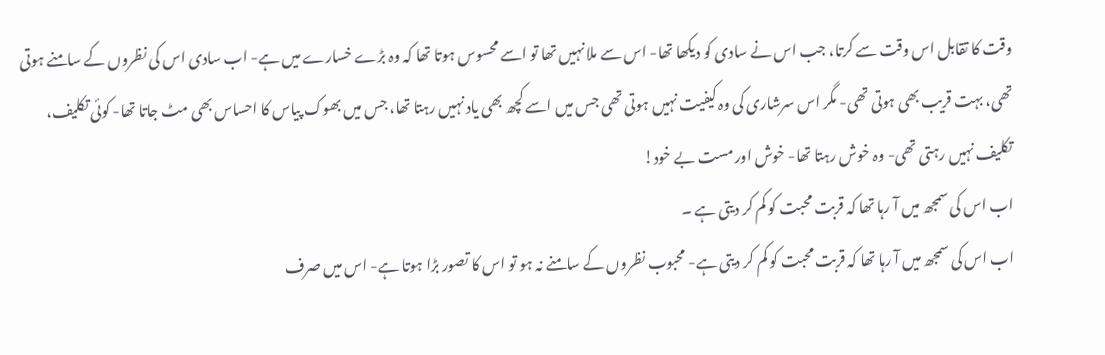وقت کا تقابل اس وقت سے کرتا، جب اس نے سادی کو دیکھا تھا- اس سے ملا نہیں تھا تو اسے محسوس ہوتا تھا کہ وہ بڑے خسارے میں ہے- اب سادی اس کی نظروں کے سامنے ہوتی تھی، بہت قریب بھی ہوتی تھی- مگر اس سرشاری کی وہ کیفیت نہیں ہوتی تھی جس میں اسے کچھ بھی یاد نہیں رہتا تھا، جس میں بھوک پیاس کا احساس بھی مٹ جاتا تھا- کوئی تکلیف، تکلیف نہیں رہتی تھی- وہ خوش رہتا تھا- خوش اور مست بے خود!
اب اس کی سمجھ میں آ رہا تھا کہ قربت محبت کو کم کر دیتی ہے ۔
اب اس کی سمجھ میں آ رہا تھا کہ قربت محبت کو کم کر دیتی ہے- محبوب نظروں کے سامنے نہ ہو تو اس کا تصور بڑا ہوتا ہے- اس میں صرف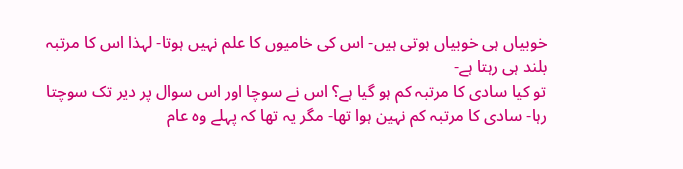خوبیاں ہی خوبیاں ہوتی ہیں- اس کی خامیوں کا علم نہیں ہوتا- لہذا اس کا مرتبہ بلند ہی رہتا ہے-
تو کیا سادی کا مرتبہ کم ہو گیا ہے؟ اس نے سوچا اور اس سوال پر دیر تک سوچتا رہا- سادی کا مرتبہ کم نہین ہوا تھا- مگر یہ تھا کہ پہلے وہ عام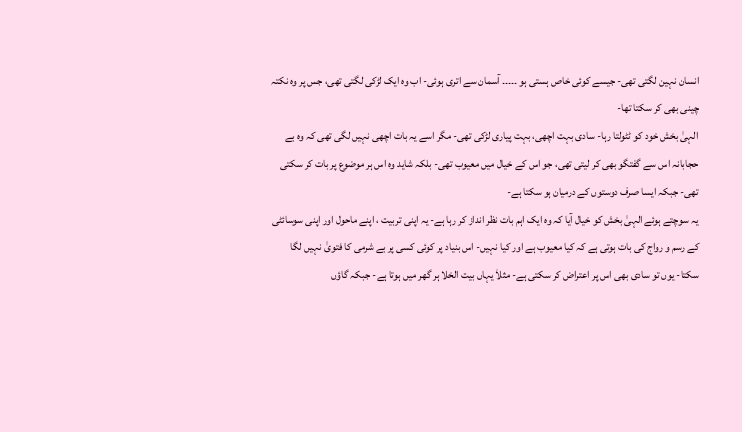انسان نہین لگتی تھی- جیسے کوئی خاص ہستی ہو ۔۔۔۔۔ آسمان سے اتری ہوئی- اب وہ ایک لڑکی لگتی تھی، جس پر وہ نکتہ چینی بھی کر سکتا تھا-
الہیٰ بخش خود کو ٹٹولتا رہا- سادی بہت اچھی، بہت پیاری لڑکی تھی- مگر اسے یہ بات اچھی نہیں لگی تھی کہ وہ بے حجابانہ اس سے گفتگو بھی کر لیتی تھی، جو اس کے خیال میں معیوب تھی- بلکہ شاید وہ اس ہر موضوع پر بات کر سکتی تھی- جبکہ ایسا صرف دوستوں کے درمیان ہو سکتا ہے-
یہ سوچتے ہوئے الہیٰ بخش کو خیال آیا کہ وہ ایک اہم بات نظر انداز کر رہا ہے- یہ اپنی تربیت ، اپنے ماحول اور اپنی سوسائٹی کے رسم و رواج کی بات ہوتی ہے کہ کیا معیوب ہے اور کیا نہیں- اس بنیاد پر کوئی کسی پر بے شرمی کا فتویٰ نہیں لگا سکتا- یوں تو سادی بھی اس پر اعتراض کر سکتی ہے- مثلاٰ یہاں بیت الخلا ہر گھر میں ہوتا ہے- جبکہ گاؤں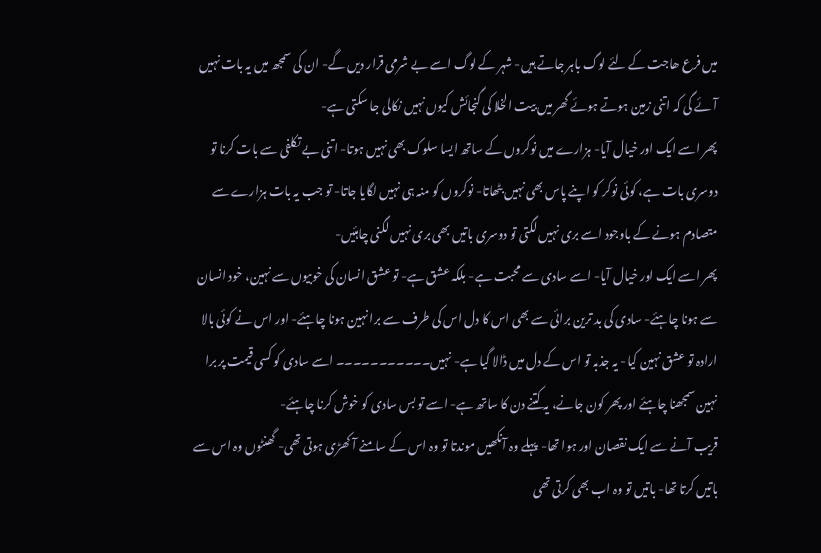میں فرع ھاجت کے لئے لوگ باہر جاتے ہیں- شہر کے لوگ اسے بے شرمی قرار دیں گے- ان کی سمجھ میں یہ بات نہیں آئے گی کہ اتنی زمین ہوتے ہوئے گھر میں بیت الخلا کی گنجائش کیوں نہیں نکالی جا سکتی ہے-
پھر اسے ایک اور خیال آیا- ہزارے میں نوکروں کے ساتھ ایسا سلوک بھی نہیں ہوتا- اتنی بے تکلفی سے بات کرنا تو دوسری بات ہے، کوئی نوکر کو اپنے پاس بھی نہیں بٹھاتا- نوکروں کو منہ ہی نہیں لگایا جاتا- تو جب یہ بات ہزارے سے متصادم ہونے کے باوجود اسے بری نہیں لگتی تو دوسری باتیں بھی بری نہیں لگنی چاہئیں-
پھر اسے ایک اور خیال آیا- اسے سادی سے محبت ہے- بلکہ عشق ہے- تو عشق انسان کی خوبیوں سے نہین، خود انسان سے ہونا چاہئے- سادی کی بد ترین برائی سے بھی اس کا دل اس کی طرف سے برا نہین ہونا چاہئے- اور اس نے کوئی بالا ارادہ تو عشق نہین کیا- یہ جذبہ تو اس کے دل میں ڈالا گیا ہے- نہیں۔۔۔۔۔۔۔۔۔۔۔ اسے سادی کو کسی قیمت پر برا نہین سمجھنا چاہئے اور پھر کون جانے، یہ کتنے دن کا ساتھ ہے- اسے تو بس سادی کو خوش کرنا چاہئے-
قریب آنے سے ایک نقصان اور ہوا تھا- پہلے وہ آنکھیں موندتا تو وہ اس کے سامنے آ کھڑی ہوتی تھی- گھنٹوں وہ اس سے باتیں کرتا تھا- باتیں تو وہ اب بھی کرتی تھی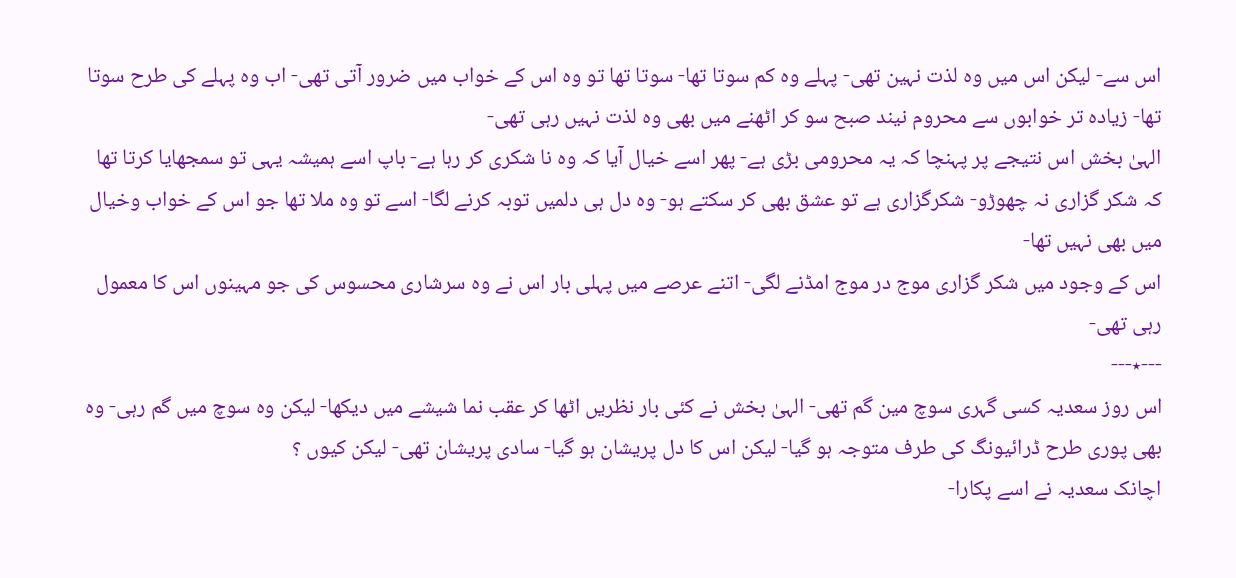اس سے- لیکن اس میں وہ لذت نہین تھی- پہلے وہ کم سوتا تھا- سوتا تھا تو وہ اس کے خواب میں ضرور آتی تھی- اب وہ پہلے کی طرح سوتا تھا- زیادہ تر خوابوں سے محروم نیند صبح سو کر اٹھنے میں بھی وہ لذت نہیں رہی تھی-
الہیٰ بخش اس نتیجے پر پہنچا کہ یہ محرومی بڑی ہے- پھر اسے خیال آیا کہ وہ نا شکری کر رہا ہے- باپ اسے ہمیشہ یہی تو سمجھایا کرتا تھا کہ شکر گزاری نہ چھوڑو- شکرگزاری ہے تو عشق بھی کر سکتے ہو- وہ دل ہی دلمیں توبہ کرنے لگا- اسے تو وہ ملا تھا جو اس کے خواب وخیال میں بھی نہیں تھا-
اس کے وجود میں شکر گزاری موج در موج امڈنے لگی- اتنے عرصے میں پہلی بار اس نے وہ سرشاری محسوس کی جو مہینوں اس کا معمول رہی تھی-
---٭---
اس روز سعدیہ کسی گہری سوچ مین گم تھی- الہیٰ بخش نے کئی بار نظریں اٹھا کر عقب نما شیشے میں دیکھا- لیکن وہ سوچ میں گم رہی- وہ بھی پوری طرح ڈرائیونگ کی طرف متوجہ ہو گیا- لیکن اس کا دل پریشان ہو گیا- سادی پریشان تھی- لیکن کیوں ؟
اچانک سعدیہ نے اسے پکارا-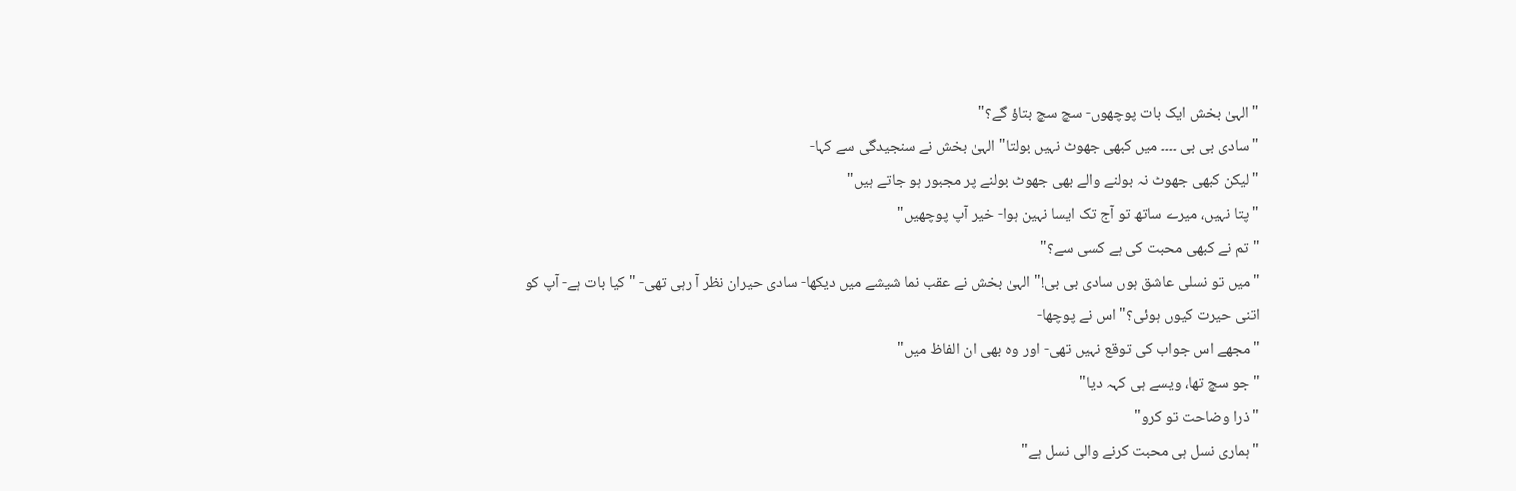"الہیٰ بخش ایک بات پوچھوں- سچ سچ بتاؤ گے؟"
"سادی بی بی ۔۔۔۔ میں کبھی جھوٹ نہیں بولتا" الہیٰ بخش نے سنجیدگی سے کہا-
"لیکن کبھی جھوٹ نہ بولنے والے بھی جھوٹ بولنے پر مجبور ہو جاتے ہیں"
"پتا نہیں، میرے ساتھ تو آج تک ایسا نہین ہوا- خیر آپ پوچھیں"
"تم نے کبھی محبت کی ہے کسی سے؟"
"میں تو نسلی عاشق ہوں سادی بی بی!" الہیٰ بخش نے عقب نما شیشے میں دیکھا- سادی حیران نظر آ رہی تھی- " کیا بات ہے- آپ کو اتنی حیرت کیوں ہوئی؟" اس نے پوچھا-
"مجھے اس جواب کی توقع نہیں تھی- اور وہ بھی ان الفاظ میں"
"جو سچ تھا، ویسے ہی کہہ دیا"
"ذرا وضاحت تو کرو"
"ہماری نسل ہی محبت کرنے والی نسل ہے"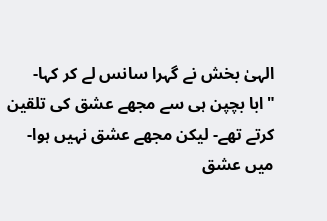الہیٰ بخش نے گہرا سانس لے کر کہا- "ابا بچپن ہی سے مجھے عشق کی تلقین کرتے تھے- لیکن مجھے عشق نہیں ہوا- میں عشق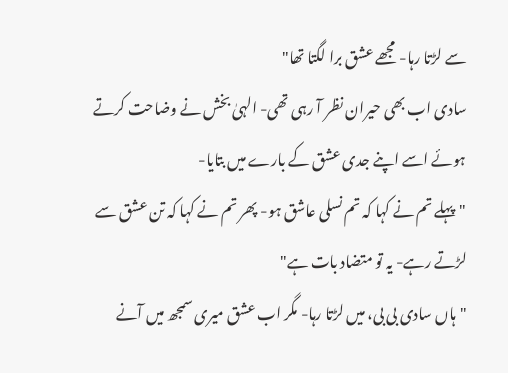سے لڑتا رہا- مجھے عشق برا لگتا تھا"
سادی اب بھی حیران نظر آ رہی تھی- الہیٰ بخش نے وضاحت کرتے ہوئے اسے اپنے جدی عشق کے بارے میں بتایا-
"پہلے تم نے کہا کہ تم نسلی عاشق ہو- پھر تم نے کہا کہ تن عشق سے لڑتے رہے- یہ تو متضاد بات ہے"
"ہاں سادی بی بی، میں لڑتا رہا- مگر اب عشق میری سمجھ میں آنے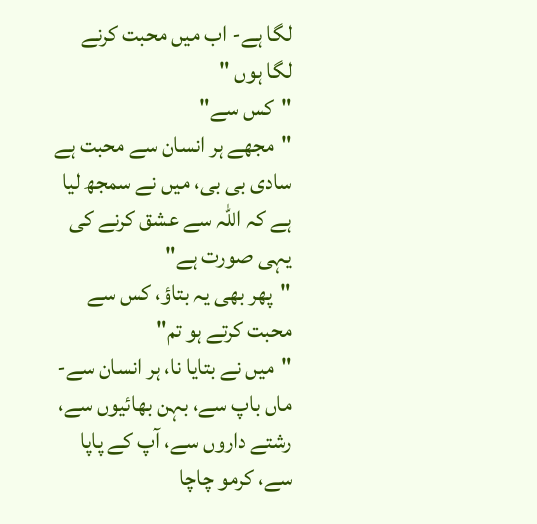لگا ہے- اب میں محبت کرنے لگا ہوں "
"کس سے"
"مجھے ہر انسان سے محبت ہے سادی بی بی، میں نے سمجھ لیا ہے کہ اللہ سے عشق کرنے کی یہی صورت ہے"
"پھر بھی یہ بتاؤ، کس سے محبت کرتے ہو تم"
"میں نے بتایا نا، ہر انسان سے- ماں باپ سے، بہن بھائیوں سے، رشتے داروں سے، آپ کے پاپا سے، کرمو چاچا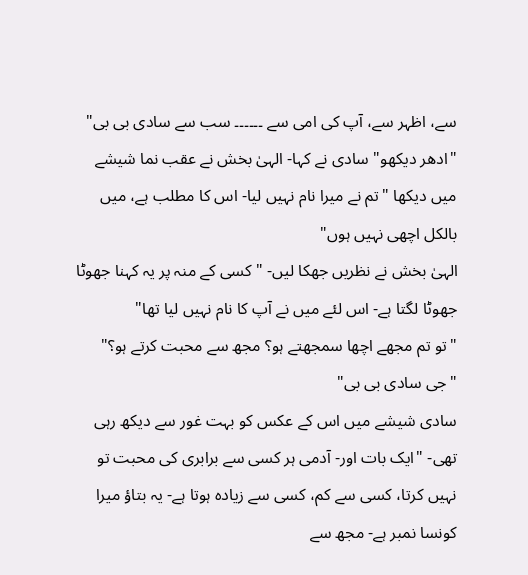سے، اظہر سے، آپ کی امی سے ۔۔۔۔۔۔ سب سے سادی بی بی"
"ادھر دیکھو" سادی نے کہا- الہیٰ بخش نے عقب نما شیشے میں دیکھا "تم نے میرا نام نہیں لیا- اس کا مطلب ہے، میں بالکل اچھی نہیں ہوں"
الہیٰ بخش نے نظریں جھکا لیں- "کسی کے منہ پر یہ کہنا جھوٹا جھوٹا لگتا ہے- اس لئے میں نے آپ کا نام نہیں لیا تھا"
"تو تم مجھے اچھا سمجھتے ہو؟ مجھ سے محبت کرتے ہو؟"
"جی سادی بی بی"
سادی شیشے میں اس کے عکس کو بہت غور سے دیکھ رہی تھی- "ایک بات اور- آدمی ہر کسی سے برابری کی محبت تو نہیں کرتا، کسی سے کم، کسی سے زیادہ ہوتا ہے- یہ بتاؤ میرا کونسا نمبر ہے- مجھ سے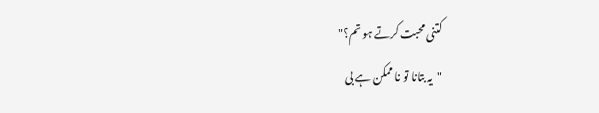کتنی محبت کرتے ہو تم؟"
"یہ بتانا تو نا ممکن ہے بی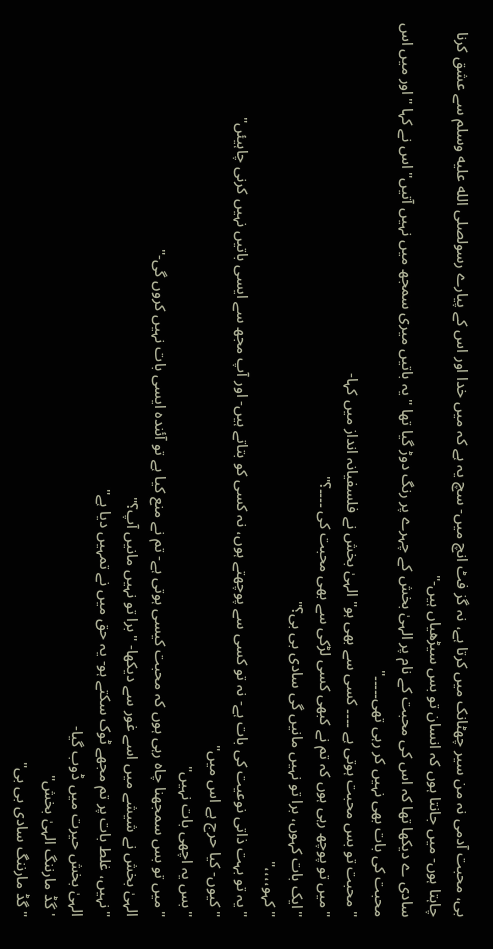بی، محبت آدمی نہ من سیر چھٹانک میں کرتا ہے، نہ گز فٹ انچ میں- سچ یہ ہے کہ میں خدا اور اس کے پیارے رسولصلى الله عليه وسلم سے عشق کرنا چاہتا ہوں- میں جانتا ہوں کہ انسان تو بس سیڑھیاں ہیں-"
سادی ے دیکھا تھا کہ اس کی محبت کے نام پر الہیٰ بخش کے چہرے پر رنگ دوڑ گیا تھا "یہ باتیں میری سمجھ میں نہیں آتیں" اس نے کہا "اور میں اس محبت کی بات بھی نہیں کر رہی تھی۔۔۔۔۔"
"محبت تو بس محبت ہوتی ہے ۔۔۔۔ کسی سے بھی ہو" الہیٰ بخش نے فلسفیانہ انداز میں کہا-
"میں تو پوچھ رہی ہوں کہ تم نے کبھی کسی لڑکی سے بھی محبت کی ۔۔۔۔؟"
"ایک بات کہوں، برا تو نہیں مانیں گی سادی بی بی؟"
"کہو،،،،"
"یہ تو بہت ذاتی نوعیت کی بات ہے- نہ تو کسی سے پوچھتے ہوں، نہ کسی کو بتاتے ہیں- اور آپ مجھ سے ایسی باتیں نہیں کرنی چاہیئں"
"کیوں- کیا حرج ہے اس میں"
"بس یہ اچھی بات نہیں"
"میں تو بس سمجھنا چاہ رہی ہوں کہ محبت کیسی ہوتی ہے- تم نے منع کیا ہے تو آئندہ ایسی بات نہیں کروں گی-"
الہیٰ بخش نے شیشے میں اسے غور سے دیکھا- "برا تو نہیں مانیں آپ؟"
"نہیں، غلط بات پر تم مجھے ٹوک سکتے ہو- یہ حق میں نے تمہیں دیا ہے"
الہیٰ بخش حیرت میں ڈوب گیا-
'گڈ مارننگ الہیٰ بخش"
"گڈ مارننگ سادی بی بی"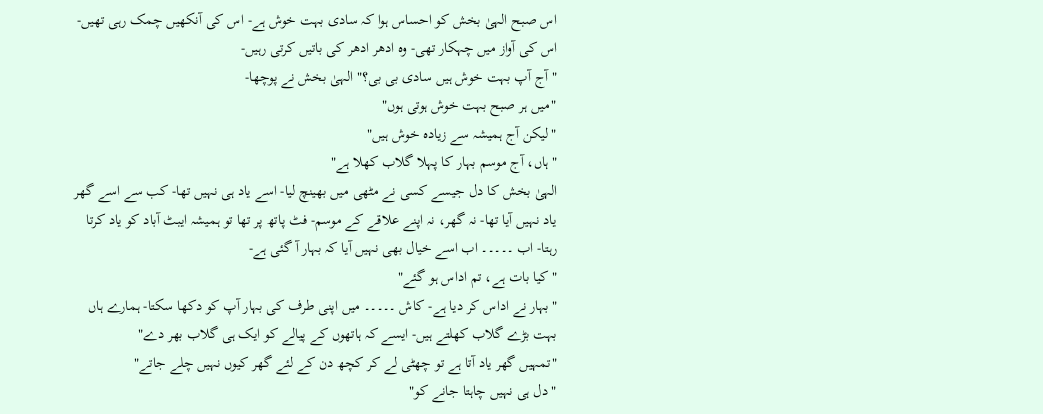اس صبح الہیٰ بخش کو احساس ہوا کہ سادی بہت خوش ہے- اس کی آنکھیں چمک رہی تھیں- اس کی آواز میں چہکار تھی- وہ ادھر ادھر کی باتیں کرتی رہیں-
"آج آپ بہت خوش ہیں سادی بی بی؟" الہیٰ بخش نے پوچھا-
"میں ہر صبح بہت خوش ہوتی ہوں"
"لیکن آج ہمیشہ سے زیادہ خوش ہیں"
"ہاں، آج موسم بہار کا پہلا گلاب کھلا ہے"
الہیٰ بخش کا دل جیسے کسی نے مٹھی میں بھینچ لیا- اسے یاد ہی نہیں تھا- کب سے اسے گھر یاد نہیں آیا تھا- نہ گھر، نہ اپنے علاقے کے موسم- فٹ پاتھ پر تھا تو ہمیشہ ایبٹ آباد کو یاد کرتا رہتا- اب ۔۔۔۔۔ اب اسے خیال بھی نہیں آیا کہ بہار آ گئی ہے-
"کیا بات ہے، تم اداس ہو گئے"
"بہار نے اداس کر دیا ہے- کاش ۔۔۔۔۔ میں اپنی طرف کی بہار آپ کو دکھا سکتا- ہمارے ہاں بہت بڑے گلاب کھلتے ہیں- ایسے کہ ہاتھوں کے پیالے کو ایک ہی گلاب بھر دے"
"تمہیں گھر یاد آتا ہے تو چھٹی لے کر کچھ دن کے لئے گھر کیوں نہیں چلے جاتے"
"دل ہی نہیں چاہتا جانے کو"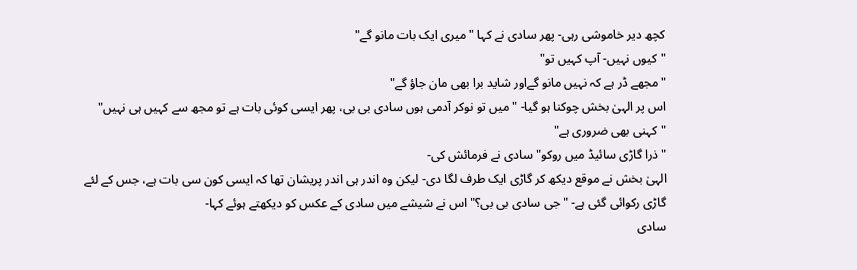کچھ دیر خاموشی رہی- پھر سادی نے کہا "میری ایک بات مانو گے"
"کیوں نہیں- آپ کہیں تو"
"مجھے ڈر ہے کہ نہیں مانو گےاور شاید برا بھی مان جاؤ گے"
اس پر الہیٰ بخش چوکنا ہو گیا- "میں تو نوکر آدمی ہوں سادی بی بی، پھر ایسی کوئی بات ہے تو مجھ سے کہیں ہی نہیں"
"کہنی بھی ضروری ہے"
"ذرا گاڑی سائیڈ میں روکو" سادی نے فرمائش کی-
الہیٰ بخش نے موقع دیکھ کر گاڑی ایک طرف لگا دی- لیکن وہ اندر ہی اندر پریشان تھا کہ ایسی کون سی بات ہے، جس کے لئے گاڑی رکوائی گئی ہے- "جی سادی بی بی؟" اس نے شیشے میں سادی کے عکس کو دیکھتے ہوئے کہا-
سادی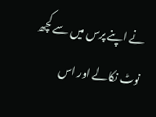نے اپنے پرس میں سے کچھ نوٹ نکالے اور اس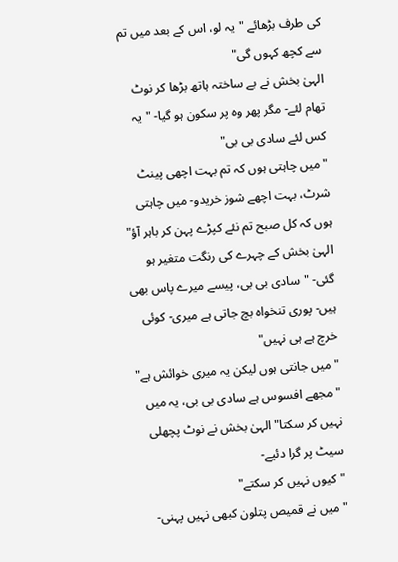کی طرف بڑھائے "یہ لو، اس کے بعد میں تم سے کچھ کہوں گی"
الہیٰ بخش نے بے ساختہ ہاتھ بڑھا کر نوٹ تھام لئے- مگر پھر وہ پر سکون ہو گیا- "یہ کس لئے سادی بی بی"
"میں چاہتی ہوں کہ تم بہت اچھی پینٹ شرٹ، بہت اچھے شوز خریدو- میں چاہتی ہوں کہ کل صبح تم نئے کپڑے پہن کر باہر آؤ"
الہیٰ بخش کے چہرے کی رنگت متغیر ہو گئی- "سادی بی بی، پیسے میرے پاس بھی ہیں- پوری تنخواہ بچ جاتی ہے میری- کوئی خرچ ہے ہی نہیں"
"میں جانتی ہوں لیکن یہ میری خوائش ہے"
"مجھے افسوس ہے سادی بی بی، یہ میں نہیں کر سکتا" الہیٰ بخش نے نوٹ پچھلی سیٹ پر گرا دئیے-
"کیوں نہیں کر سکتے"
"میں نے قمیص پتلون کبھی نہیں پہنی-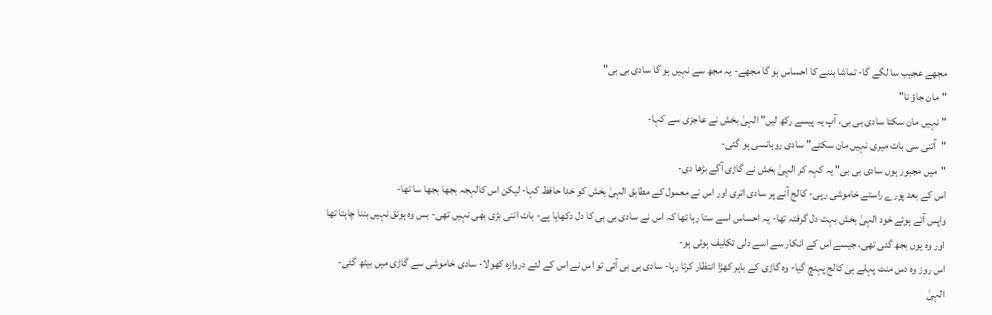مجھے عجیب سا لگے گا- تماشا بننے کا احساس ہو گا مجھے- یہ مجھ سے نہیں ہو گا سادی بی بی"
"مان جاؤ نا"
"نہیں مان سکتا سادی بی بی، آپ یہ پیسے رکھ لیں" الہیٰ بخش نے عاجزی سے کہا-
"آتنی سی بات میری نہیں مان سکتے" سادی روہانسی ہو گئی-
"میں مجبور ہوں سادی بی بی" یہ کہہ کر الہیٰ بخش نے گاڑی آگے بڑھا دی-
اس کے بعد پورے راستے خاموشی رپی- کالج آنے پر سادی اتری اور اس نے معمول کے مطابق الہیٰ بخش کو خدا حافظ کہا- لیکن اس کالہجہ بجھا بجھا سا تھا-
واپس آتے ہوئے خود الہیٰ بخش بہت دل گرفتہ تھا- یہ احساس اسے ستا رہا تھا کہ اس نے سادی بی بی کا دل دکھایا ہے- بات اتنی بڑی بھی نہیں تھی- بس وہ ہونق نہیں بننا چاہتا تھا اور وہ یوں بجھ گئی تھی، جیسے اس کے انکار سے اسے دلی تکلیف ہوئی ہو-
اس روز وہ دس منٹ پہلے ہی کالج پہنچ گیا- وہ گاڑی کے باہر کھڑا انتظار کرتا رہا- سادی بی بی آئی تو اس نے اس کے لئے دروازہ کھولا- سادی خاموشی سے گاڑی میں بیٹھ گئی- الہیٰ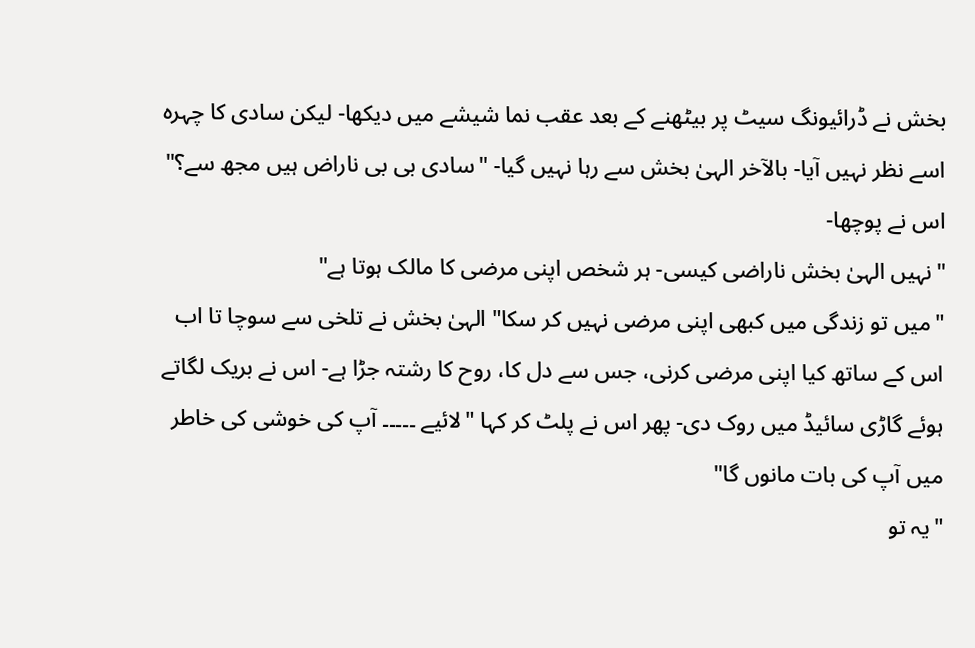بخش نے ڈرائیونگ سیٹ پر بیٹھنے کے بعد عقب نما شیشے میں دیکھا- لیکن سادی کا چہرہ اسے نظر نہیں آیا- بالآخر الہیٰ بخش سے رہا نہیں گیا- "سادی بی بی ناراض ہیں مجھ سے؟" اس نے پوچھا-
"نہیں الہیٰ بخش ناراضی کیسی- ہر شخص اپنی مرضی کا مالک ہوتا ہے"
"میں تو زندگی میں کبھی اپنی مرضی نہیں کر سکا" الہیٰ بخش نے تلخی سے سوچا تا اب اس کے ساتھ کیا اپنی مرضی کرنی، جس سے دل کا، روح کا رشتہ جڑا ہے- اس نے بریک لگاتے ہوئے گاڑی سائیڈ میں روک دی- پھر اس نے پلٹ کر کہا "لائیے ۔۔۔۔۔ آپ کی خوشی کی خاطر میں آپ کی بات مانوں گا"
"یہ تو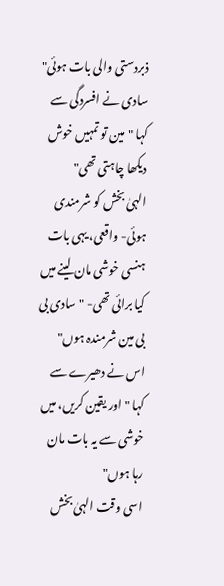ذبردستی والی بات ہوئی" سادی نے افسردگی سے کہا "مین تو تمہیں خوش دیکھا چاہتی تھی"
الہیٰ بخش کو شرمندی ہوئی- واقعی، یہی بات ہنسی خوشی مان لینے میں کیا برائی تھی- "سادی بی بی مین شرمندہ ہوں" اس نے دھیرے سے کہا " اور یقین کریں، میں خوشی سے یہ بات مان رہا ہوں"
اسی وقت الہیٰ بخش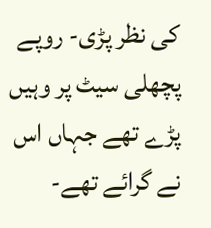کی نظر پڑی- روپے پچھلی سیٹ پر وہیں پڑے تھے جہاں اس نے گرائے تھے-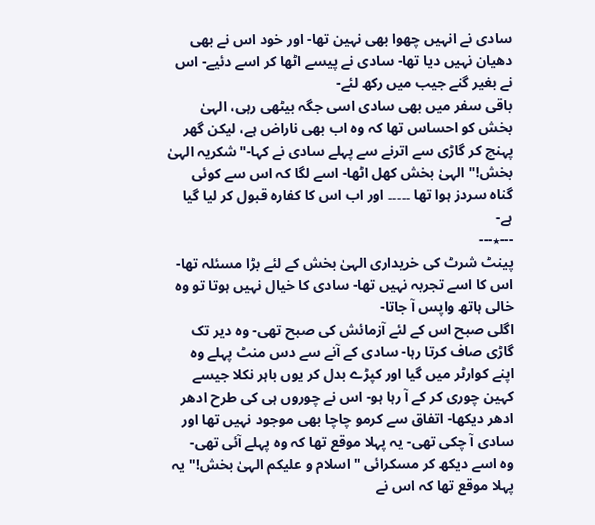سادی نے انہیں چھوا بھی نہین تھا- اور خود اس نے بھی دھیان نہیں دیا تھا- سادی نے پیسے اٹھا کر اسے دئیے- اس نے بغیر گنے جیب میں رکھ لئے-
باقی سفر میں بھی سادی اسی جگہ بیٹھی رہی، الہیٰ بخش کو احساس تھا کہ وہ اب بھی ناراض ہے، لیکن گھر پہنچ کر گاڑی سے اترنے سے پہلے سادی نے کہا-"شکریہ الہیٰ بخش!" الہیٰ بخش کھل اٹھا- اسے لگا کہ اس سے کوئی گناہ سردز ہوا تھا ۔۔۔۔۔ اور اب اس کا کفارہ قبول کر لیا گیا ہے-
---٭---
پینٹ شرٹ کی خریداری الہیٰ بخش کے لئے بڑا مسئلہ تھا- اس کا اسے تجربہ نہیں تھا- سادی کا خیال نہیں ہوتا تو وہ خالی ہاتھ واپس آ جاتا-
اگلی صبح اس کے لئے آزمائش کی صبح تھی- وہ دیر تک گاڑی صاف کرتا رہا- سادی کے آنے سے دس منٹ پہلے وہ اپنے کوارٹر میں گیا اور کپڑے بدل کر یوں باہر نکلا جیسے کہین چوری کر کے آ رہا ہو- اس نے چوروں ہی کی طرح ادھر ادھر دیکھا- اتفاق سے کرمو چاچا بھی موجود نہیں تھا اور سادی آ چکی تھی- یہ پہلا موقع تھا کہ وہ پہلے آئی تھی-
وہ اسے دیکھ کر مسکرائی "اسلام و علیکم الہیٰ بخش!" یہ پہلا موقع تھا کہ اس نے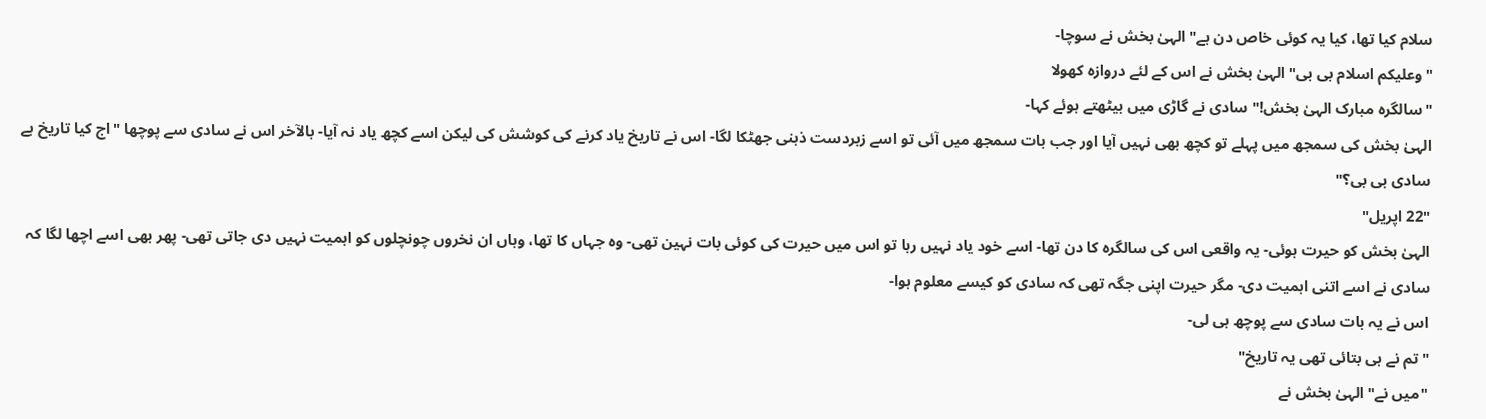سلام کیا تھا، کیا یہ کوئی خاص دن ہے" الہیٰ بخش نے سوچا-
"وعلیکم اسلام بی بی" الہیٰ بخش نے اس کے لئے دروازہ کھولا
"سالگرہ مبارک الہیٰ بخش!" سادی نے گاڑی میں بیٹھتے ہوئے کہا-
الہیٰ بخش کی سمجھ میں پہلے تو کچھ بھی نہیں آیا اور جب بات سمجھ میں آئی تو اسے زبردست ذہنی جھٹکا لگا- اس نے تاریخ یاد کرنے کی کوشش کی لیکن اسے کچھ یاد نہ آیا- بالآخر اس نے سادی سے پوچھا "اج کیا تاریخ ہے سادی بی بی؟"
"22 اپریل"
الہیٰ بخش کو حیرت ہوئی- یہ واقعی اس کی سالگرہ کا دن تھا- اسے خود یاد نہیں رہا تو اس میں حیرت کی کوئی بات نہین تھی- وہ جہاں کا تھا، وہاں ان نخروں چونچلوں کو اہمیت نہیں دی جاتی تھی- پھر بھی اسے اچھا لگا کہ سادی نے اسے اتنی اہمیت دی- مگر حیرت اپنی جگہ تھی کہ سادی کو کیسے معلوم ہوا-
اس نے یہ بات سادی سے پوچھ ہی لی-
"تم نے ہی بتائی تھی یہ تاریخ"
"میں نے" الہیٰ بخش نے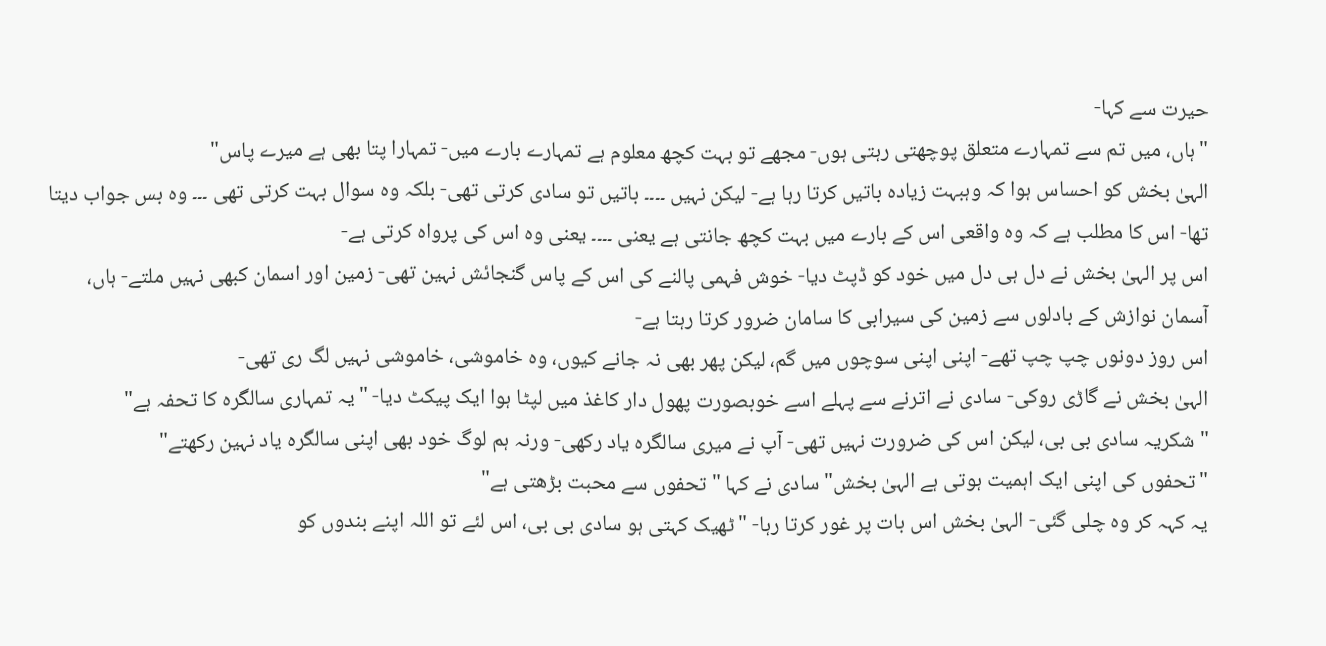حیرت سے کہا-
"ہاں، میں تم سے تمہارے متعلق پوچھتی رہتی ہوں- مجھے تو بہت کچھ معلوم ہے تمہارے بارے میں- تمہارا پتا بھی ہے میرے پاس"
الہیٰ بخش کو احساس ہوا کہ وہبہت زیادہ باتیں کرتا رہا ہے- لیکن نہیں ۔۔۔۔ باتیں تو سادی کرتی تھی- بلکہ وہ سوال بہت کرتی تھی ۔۔۔ وہ بس جواب دیتا تھا- اس کا مطلب ہے کہ وہ واقعی اس کے بارے میں بہت کچھ جانتی ہے یعنی ۔۔۔۔ یعنی وہ اس کی پرواہ کرتی ہے-
اس پر الہیٰ بخش نے دل ہی دل میں خود کو ڈپٹ دیا- خوش فہمی پالنے کی اس کے پاس گنجائش نہین تھی- زمین اور اسمان کبھی نہیں ملتے- ہاں، آسمان نوازش کے بادلوں سے زمین کی سیرابی کا سامان ضرور کرتا رہتا ہے-
اس روز دونوں چپ چپ تھے- اپنی اپنی سوچوں میں گم، لیکن پھر بھی نہ جانے کیوں، وہ خاموشی، خاموشی نہیں لگ ری تھی-
الہیٰ بخش نے گاڑی روکی- سادی نے اترنے سے پہلے اسے خوبصورت پھول دار کاغذ میں لپٹا ہوا ایک پیکٹ دیا- "یہ تمہاری سالگرہ کا تحفہ ہے"
"شکریہ سادی بی بی، لیکن اس کی ضرورت نہیں تھی- آپ نے میری سالگرہ یاد رکھی- ورنہ ہم لوگ خود بھی اپنی سالگرہ یاد نہین رکھتے"
"تحفوں کی اپنی ایک اہمیت ہوتی ہے الہیٰ بخش" سادی نے کہا " تحفوں سے محبت بڑھتی ہے"
یہ کہہ کر وہ چلی گئی- الہیٰ بخش اس بات پر غور کرتا رہا- "ٹھیک کہتی ہو سادی بی بی، اس لئے تو اللہ اپنے بندوں کو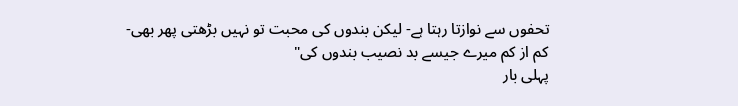تحفوں سے نوازتا رہتا ہے- لیکن بندوں کی محبت تو نہیں بڑھتی پھر بھی- کم از کم میرے جیسے بد نصیب بندوں کی"
پہلی بار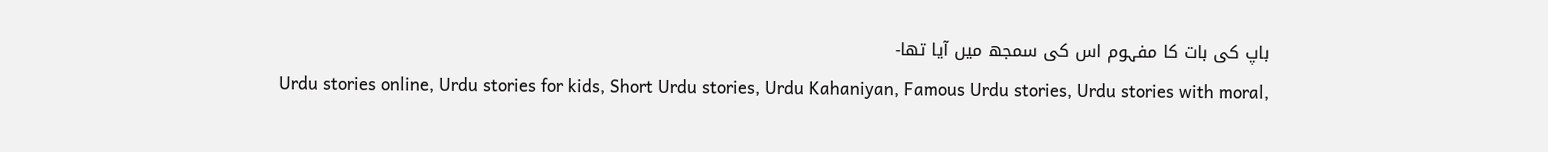باپ کی بات کا مفہوم اس کی سمجھ میں آیا تھا-
Urdu stories online, Urdu stories for kids, Short Urdu stories, Urdu Kahaniyan, Famous Urdu stories, Urdu stories with moral,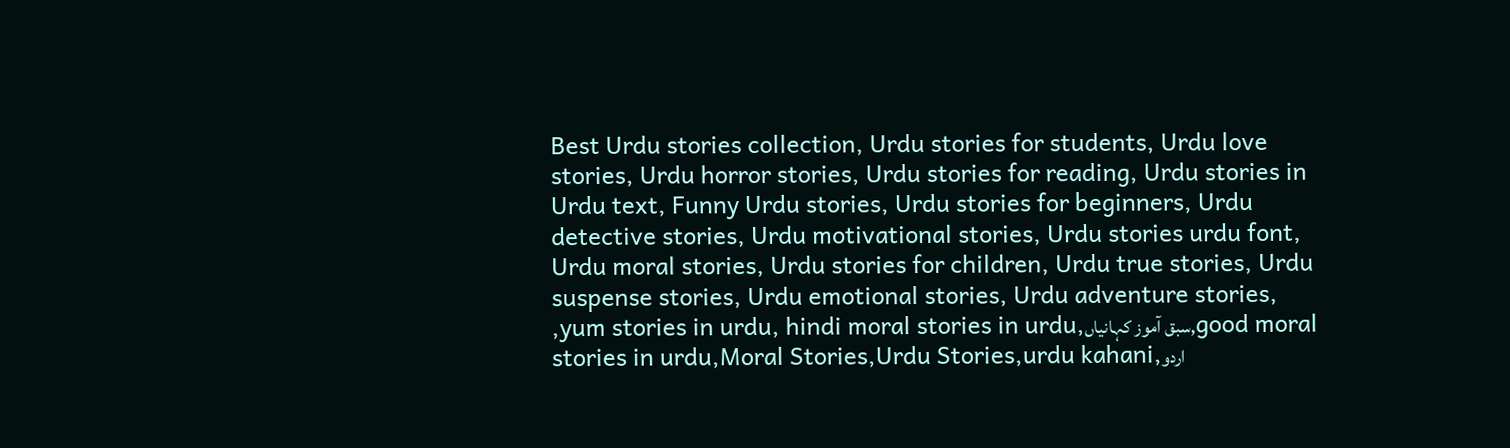Best Urdu stories collection, Urdu stories for students, Urdu love stories, Urdu horror stories, Urdu stories for reading, Urdu stories in Urdu text, Funny Urdu stories, Urdu stories for beginners, Urdu detective stories, Urdu motivational stories, Urdu stories urdu font, Urdu moral stories, Urdu stories for children, Urdu true stories, Urdu suspense stories, Urdu emotional stories, Urdu adventure stories, ,yum stories in urdu, hindi moral stories in urdu,سبق آموز کہانیاں,good moral stories in urdu,Moral Stories,Urdu Stories,urdu kahani,اردو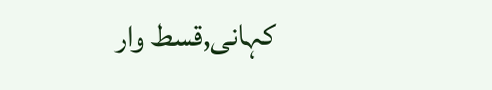کہانی,قسط وار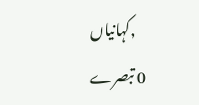کہانیاں,
0 تبصرے